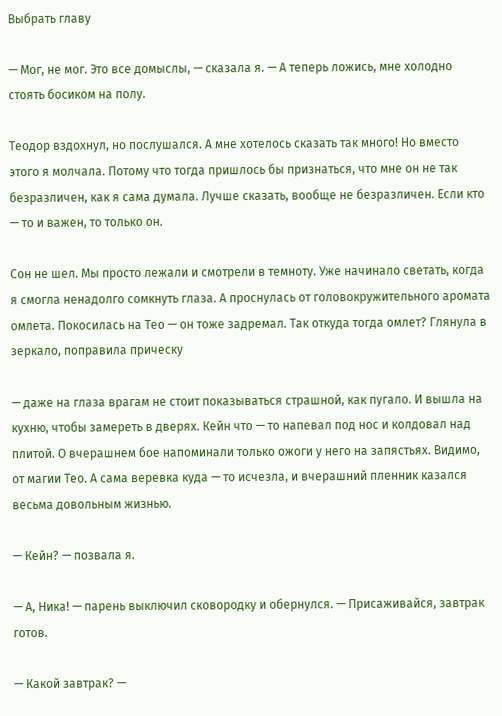Выбрать главу

— Мог, не мог. Это все домыслы, — сказала я. — А теперь ложись, мне холодно стоять босиком на полу.

Теодор вздохнул, но послушался. А мне хотелось сказать так много! Но вместо этого я молчала. Потому что тогда пришлось бы признаться, что мне он не так безразличен, как я сама думала. Лучше сказать, вообще не безразличен. Если кто — то и важен, то только он.

Сон не шел. Мы просто лежали и смотрели в темноту. Уже начинало светать, когда я смогла ненадолго сомкнуть глаза. А проснулась от головокружительного аромата омлета. Покосилась на Тео — он тоже задремал. Так откуда тогда омлет? Глянула в зеркало, поправила прическу

— даже на глаза врагам не стоит показываться страшной, как пугало. И вышла на кухню, чтобы замереть в дверях. Кейн что — то напевал под нос и колдовал над плитой. О вчерашнем бое напоминали только ожоги у него на запястьях. Видимо, от магии Тео. А сама веревка куда — то исчезла, и вчерашний пленник казался весьма довольным жизнью.

— Кейн? — позвала я.

— А, Ника! — парень выключил сковородку и обернулся. — Присаживайся, завтрак готов.

— Какой завтрак? —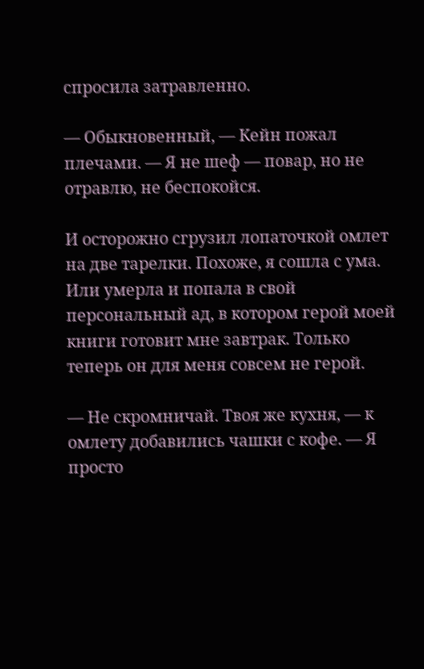спросила затравленно.

— Обыкновенный, — Кейн пожал плечами. — Я не шеф — повар, но не отравлю, не беспокойся.

И осторожно сгрузил лопаточкой омлет на две тарелки. Похоже, я сошла с ума. Или умерла и попала в свой персональный ад, в котором герой моей книги готовит мне завтрак. Только теперь он для меня совсем не герой.

— Не скромничай. Твоя же кухня, — к омлету добавились чашки с кофе. — Я просто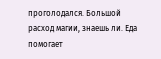проголодался. Большой расход магии, знаешь ли. Еда помогает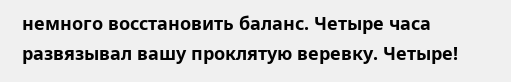немного восстановить баланс. Четыре часа развязывал вашу проклятую веревку. Четыре!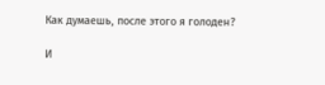Как думаешь, после этого я голоден?

И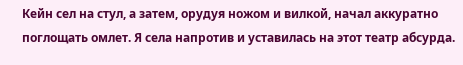Кейн сел на стул, а затем, орудуя ножом и вилкой, начал аккуратно поглощать омлет. Я села напротив и уставилась на этот театр абсурда.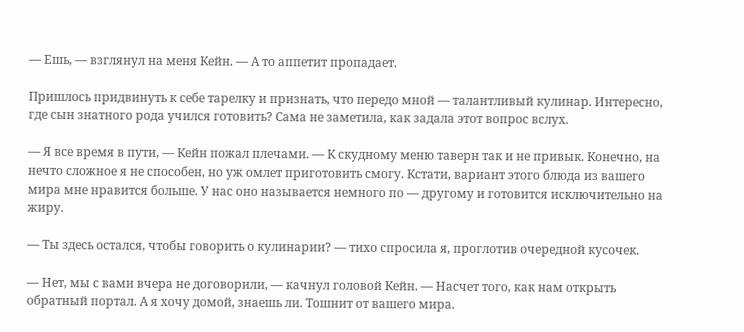— Ешь, — взглянул на меня Кейн. — А то аппетит пропадает.

Пришлось придвинуть к себе тарелку и признать, что передо мной — талантливый кулинар. Интересно, где сын знатного рода учился готовить? Сама не заметила, как задала этот вопрос вслух.

— Я все время в пути, — Кейн пожал плечами. — К скудному меню таверн так и не привык. Конечно, на нечто сложное я не способен, но уж омлет приготовить смогу. Кстати, вариант этого блюда из вашего мира мне нравится больше. У нас оно называется немного по — другому и готовится исключительно на жиру.

— Ты здесь остался, чтобы говорить о кулинарии? — тихо спросила я, проглотив очередной кусочек.

— Нет, мы с вами вчера не договорили, — качнул головой Кейн. — Насчет того, как нам открыть обратный портал. А я хочу домой, знаешь ли. Тошнит от вашего мира.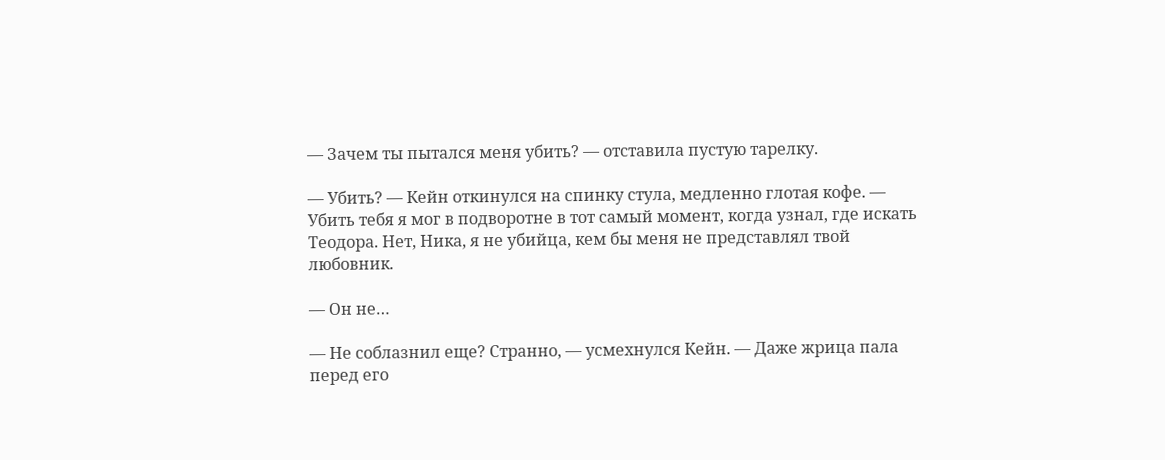— Зачем ты пытался меня убить? — отставила пустую тарелку.

— Убить? — Кейн откинулся на спинку стула, медленно глотая кофе. — Убить тебя я мог в подворотне в тот самый момент, когда узнал, где искать Теодора. Нет, Ника, я не убийца, кем бы меня не представлял твой любовник.

— Он не…

— Не соблазнил еще? Странно, — усмехнулся Кейн. — Даже жрица пала перед его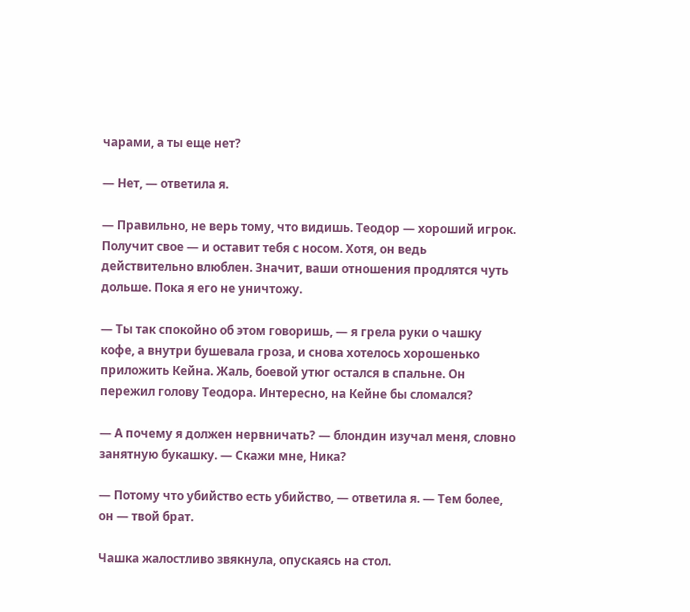чарами, а ты еще нет?

— Нет, — ответила я.

— Правильно, не верь тому, что видишь. Теодор — хороший игрок. Получит свое — и оставит тебя с носом. Хотя, он ведь действительно влюблен. Значит, ваши отношения продлятся чуть дольше. Пока я его не уничтожу.

— Ты так спокойно об этом говоришь, — я грела руки о чашку кофе, а внутри бушевала гроза, и снова хотелось хорошенько приложить Кейна. Жаль, боевой утюг остался в спальне. Он пережил голову Теодора. Интересно, на Кейне бы сломался?

— А почему я должен нервничать? — блондин изучал меня, словно занятную букашку. — Скажи мне, Ника?

— Потому что убийство есть убийство, — ответила я. — Тем более, он — твой брат.

Чашка жалостливо звякнула, опускаясь на стол.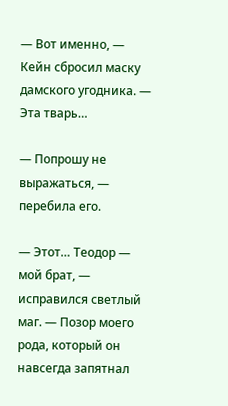— Вот именно, — Кейн сбросил маску дамского угодника. — Эта тварь…

— Попрошу не выражаться, — перебила его.

— Этот… Теодор — мой брат, — исправился светлый маг. — Позор моего рода, который он навсегда запятнал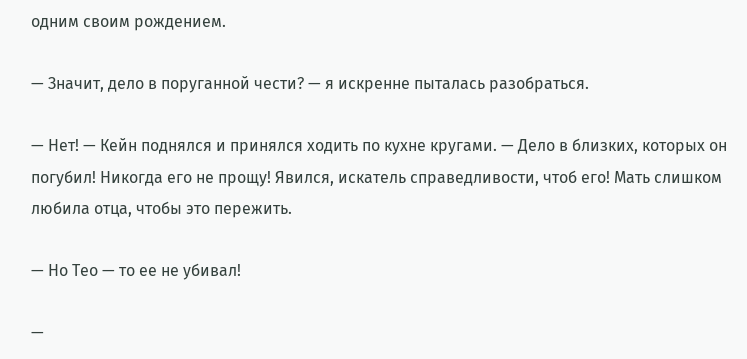одним своим рождением.

— Значит, дело в поруганной чести? — я искренне пыталась разобраться.

— Нет! — Кейн поднялся и принялся ходить по кухне кругами. — Дело в близких, которых он погубил! Никогда его не прощу! Явился, искатель справедливости, чтоб его! Мать слишком любила отца, чтобы это пережить.

— Но Тео — то ее не убивал!

—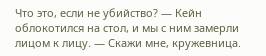Что это, если не убийство? — Кейн облокотился на стол, и мы с ним замерли лицом к лицу. — Скажи мне, кружевница.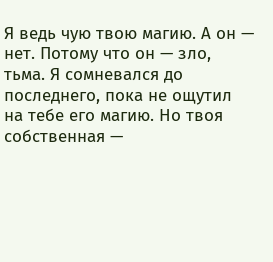Я ведь чую твою магию. А он — нет. Потому что он — зло, тьма. Я сомневался до последнего, пока не ощутил на тебе его магию. Но твоя собственная —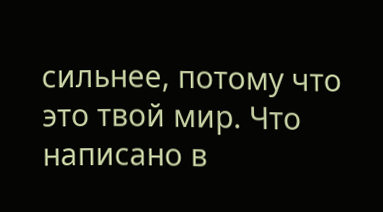сильнее, потому что это твой мир. Что написано в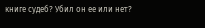книге судеб? Убил он ее или нет?